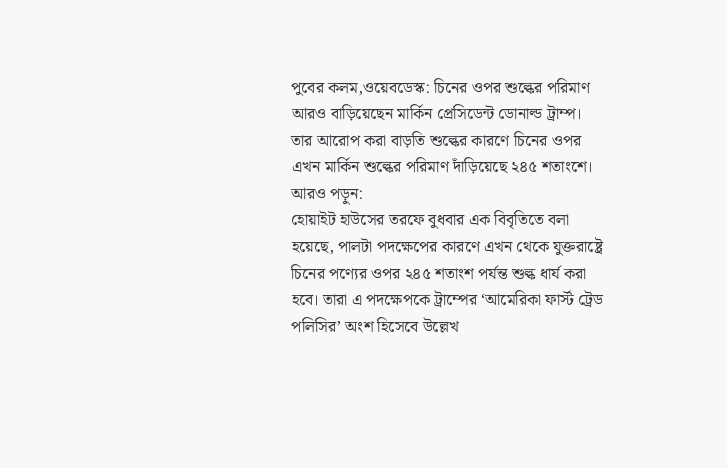পুবের কলম,ওয়েবডেস্ক: চিনের ওপর শুল্কের পরিমাণ আরও বাড়িয়েছেন মার্কিন প্রেসিডেন্ট ডোনাল্ড ট্রাম্প। তার আরোপ করা বাড়তি শুল্কের কারণে চিনের ওপর এখন মার্কিন শুল্কের পরিমাণ দাঁড়িয়েছে ২৪৫ শতাংশে।
আরও পড়ুন:
হোয়াইট হাউসের তরফে বুধবার এক বিবৃতিতে বলা হয়েছে, পালটা পদক্ষেপের কারণে এখন থেকে যুক্তরাষ্ট্রে চিনের পণ্যের ওপর ২৪৫ শতাংশ পর্যন্ত শুল্ক ধার্য করা হবে। তারা এ পদক্ষেপকে ট্রাম্পের ‘আমেরিকা ফার্স্ট ট্রেড পলিসির’ অংশ হিসেবে উল্লেখ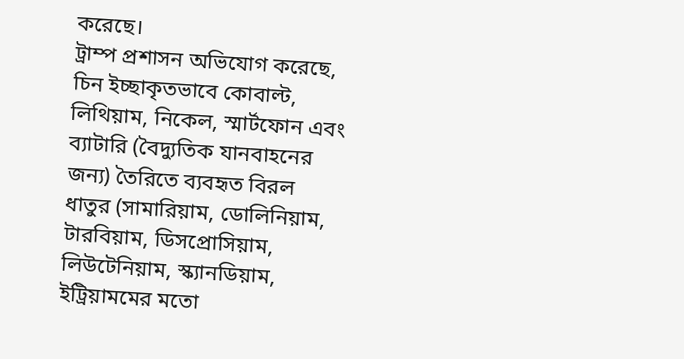করেছে।
ট্রাম্প প্রশাসন অভিযোগ করেছে, চিন ইচ্ছাকৃতভাবে কোবাল্ট, লিথিয়াম, নিকেল, স্মার্টফোন এবং ব্যাটারি (বৈদ্যুতিক যানবাহনের জন্য) তৈরিতে ব্যবহৃত বিরল ধাতুর (সামারিয়াম, ডোলিনিয়াম, টারবিয়াম, ডিসপ্রোসিয়াম, লিউটেনিয়াম, স্ক্যানডিয়াম, ইট্রিয়ামমের মতো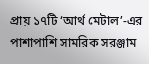প্রায় ১৭টি ‘আর্থ মেটাল’-এর পাশাপাশি সামরিক সরঞ্জাম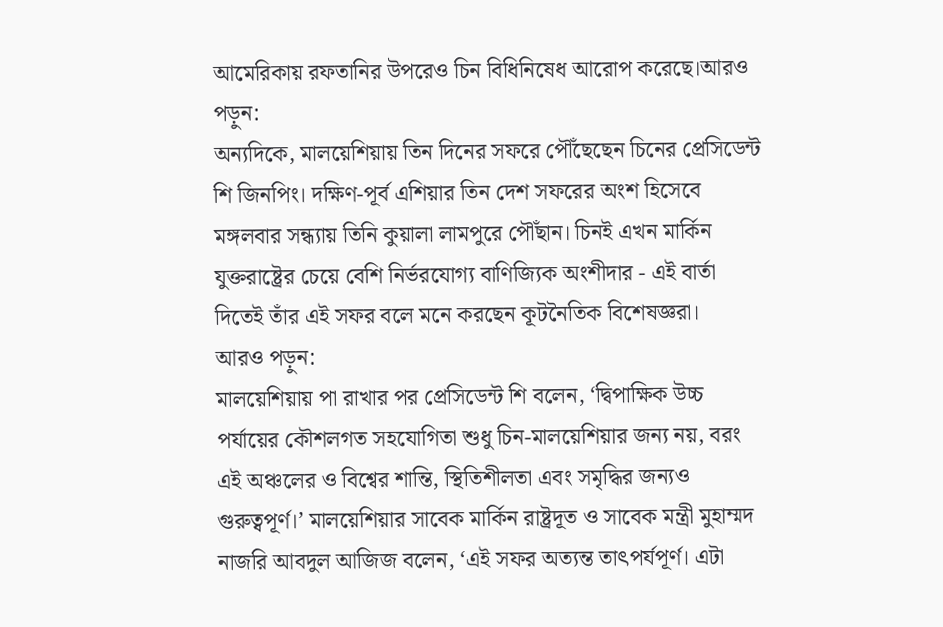আমেরিকায় রফতানির উপরেও চিন বিধিনিষেধ আরোপ করেছে।আরও পড়ুন:
অন্যদিকে, মালয়েশিয়ায় তিন দিনের সফরে পৌঁছেছেন চিনের প্রেসিডেন্ট শি জিনপিং। দক্ষিণ-পূর্ব এশিয়ার তিন দেশ সফরের অংশ হিসেবে মঙ্গলবার সন্ধ্যায় তিনি কুয়ালা লামপুরে পৌঁছান। চিনই এখন মার্কিন যুক্তরাষ্ট্রের চেয়ে বেশি নির্ভরযোগ্য বাণিজ্যিক অংশীদার - এই বার্তা দিতেই তাঁর এই সফর বলে মনে করছেন কূটনৈতিক বিশেষজ্ঞরা।
আরও পড়ুন:
মালয়েশিয়ায় পা রাখার পর প্রেসিডেন্ট শি বলেন, ‘দ্বিপাক্ষিক উচ্চ পর্যায়ের কৌশলগত সহযোগিতা শুধু চিন-মালয়েশিয়ার জন্য নয়, বরং এই অঞ্চলের ও বিশ্বের শান্তি, স্থিতিশীলতা এবং সমৃদ্ধির জন্যও গুরুত্বপূর্ণ।’ মালয়েশিয়ার সাবেক মার্কিন রাষ্ট্রদূত ও সাবেক মন্ত্রী মুহাম্মদ নাজরি আবদুল আজিজ বলেন, ‘এই সফর অত্যন্ত তাৎপর্যপূর্ণ। এটা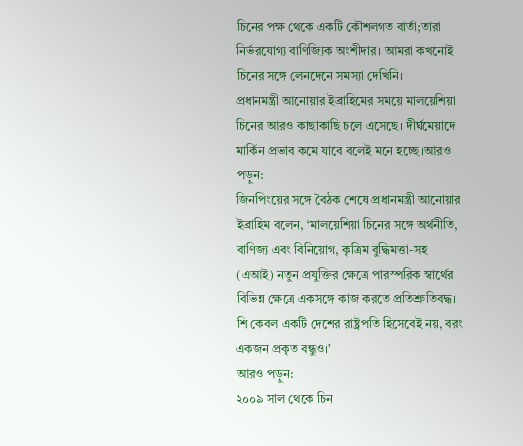চিনের পক্ষ থেকে একটি কৌশলগত বার্তা;তারা নির্ভরযোগ্য বাণিজ্যিক অংশীদার। আমরা কখনোই চিনের সঙ্গে লেনদেনে সমস্যা দেখিনি।
প্রধানমন্ত্রী আনোয়ার ইব্রাহিমের সময়ে মালয়েশিয়া চিনের আরও কাছাকাছি চলে এসেছে। দীর্ঘমেয়াদে মার্কিন প্রভাব কমে যাবে বলেই মনে হচ্ছে।আরও পড়ুন:
জিনপিংয়ের সঙ্গে বৈঠক শেষে প্রধানমন্ত্রী আনোয়ার ইব্রাহিম বলেন, ‘মালয়েশিয়া চিনের সঙ্গে অর্থনীতি, বাণিজ্য এবং বিনিয়োগ, কৃত্রিম বুদ্ধিমত্তা-সহ (এআই) নতুন প্রযুক্তির ক্ষেত্রে পারস্পরিক স্বার্থের বিভিন্ন ক্ষেত্রে একসঙ্গে কাজ করতে প্রতিশ্রুতিবদ্ধ। শি কেবল একটি দেশের রাষ্ট্রপতি হিসেবেই নয়, বরং একজন প্রকৃত বন্ধুও।’
আরও পড়ুন:
২০০৯ সাল থেকে চিন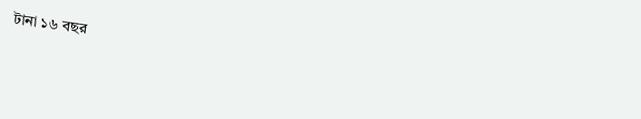টানা ১৬ বছর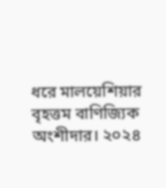ধরে মালয়েশিয়ার বৃহত্তম বাণিজ্যিক অংশীদার। ২০২৪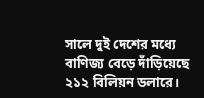সালে দুই দেশের মধ্যে বাণিজ্য বেড়ে দাঁড়িয়েছে ২১২ বিলিয়ন ডলারে।